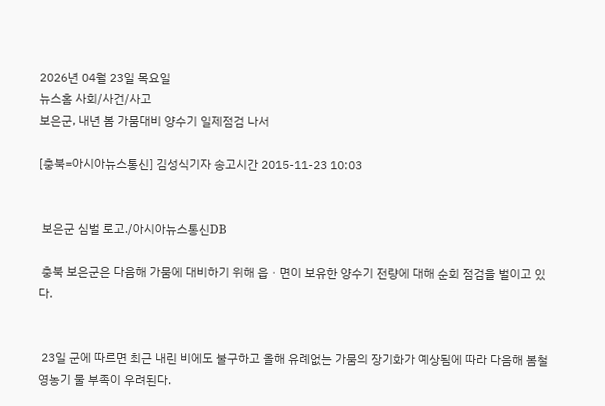2026년 04월 23일 목요일
뉴스홈 사회/사건/사고
보은군, 내년 봄 가뭄대비 양수기 일제점검 나서

[충북=아시아뉴스통신] 김성식기자 송고시간 2015-11-23 10:03


 보은군 심벌 로고./아시아뉴스통신DB

 충북 보은군은 다음해 가뭄에 대비하기 위해 읍ㆍ면이 보유한 양수기 전량에 대해 순회 점검을 벌이고 있다.


 23일 군에 따르면 최근 내린 비에도 불구하고 올해 유례없는 가뭄의 장기화가 예상됨에 따라 다음해 봄철 영농기 물 부족이 우려된다.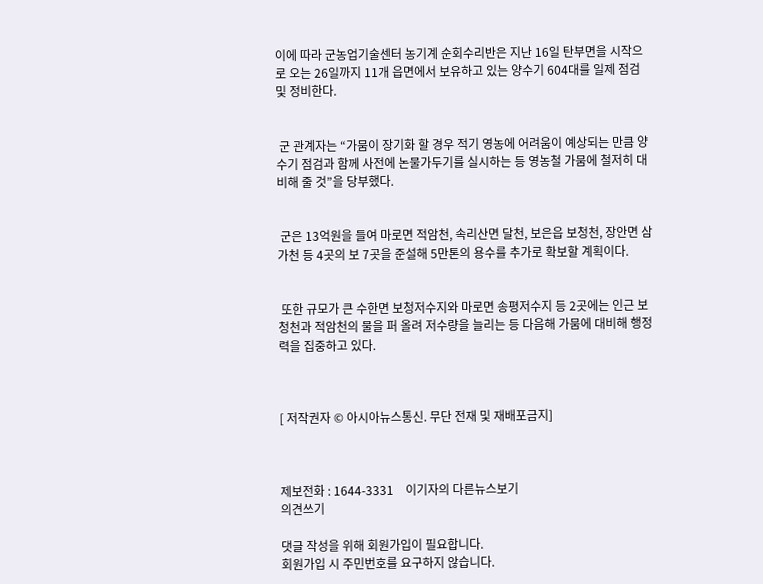이에 따라 군농업기술센터 농기계 순회수리반은 지난 16일 탄부면을 시작으로 오는 26일까지 11개 읍면에서 보유하고 있는 양수기 604대를 일제 점검 및 정비한다.


 군 관계자는 “가뭄이 장기화 할 경우 적기 영농에 어려움이 예상되는 만큼 양수기 점검과 함께 사전에 논물가두기를 실시하는 등 영농철 가뭄에 철저히 대비해 줄 것”을 당부했다.


 군은 13억원을 들여 마로면 적암천, 속리산면 달천, 보은읍 보청천, 장안면 삼가천 등 4곳의 보 7곳을 준설해 5만톤의 용수를 추가로 확보할 계획이다.


 또한 규모가 큰 수한면 보청저수지와 마로면 송평저수지 등 2곳에는 인근 보청천과 적암천의 물을 퍼 올려 저수량을 늘리는 등 다음해 가뭄에 대비해 행정력을 집중하고 있다.



[ 저작권자 © 아시아뉴스통신. 무단 전재 및 재배포금지]



제보전화 : 1644-3331    이기자의 다른뉴스보기
의견쓰기

댓글 작성을 위해 회원가입이 필요합니다.
회원가입 시 주민번호를 요구하지 않습니다.